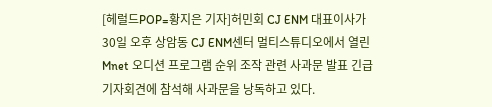[헤럴드POP=황지은 기자]허민회 CJ ENM 대표이사가 30일 오후 상암동 CJ ENM센터 멀티스튜디오에서 열린 Mnet 오디션 프로그램 순위 조작 관련 사과문 발표 긴급 기자회견에 참석해 사과문을 낭독하고 있다.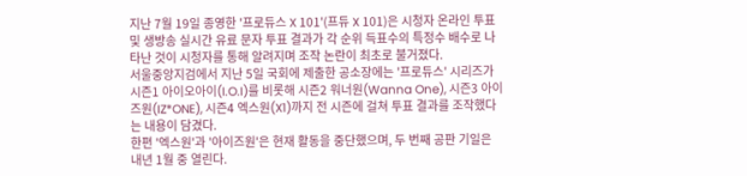지난 7월 19일 종영한 '프로듀스 X 101'(프듀 X 101)은 시청자 온라인 투표 및 생방송 실시간 유료 문자 투표 결과가 각 순위 득표수의 특정수 배수로 나타난 것이 시청자를 통해 알려지며 조작 논란이 최초로 불거졌다.
서울중앙지검에서 지난 5일 국회에 제출한 공소장에는 '프로듀스' 시리즈가 시즌1 아이오아이(I.O.I)를 비롯해 시즌2 워너원(Wanna One), 시즌3 아이즈원(IZ*ONE), 시즌4 엑스원(X1)까지 전 시즌에 걸쳐 투표 결과를 조작했다는 내용이 담겼다.
한편 '엑스원'과 '아이즈원'은 현재 활동을 중단했으며, 두 번째 공판 기일은 내년 1월 중 열린다.